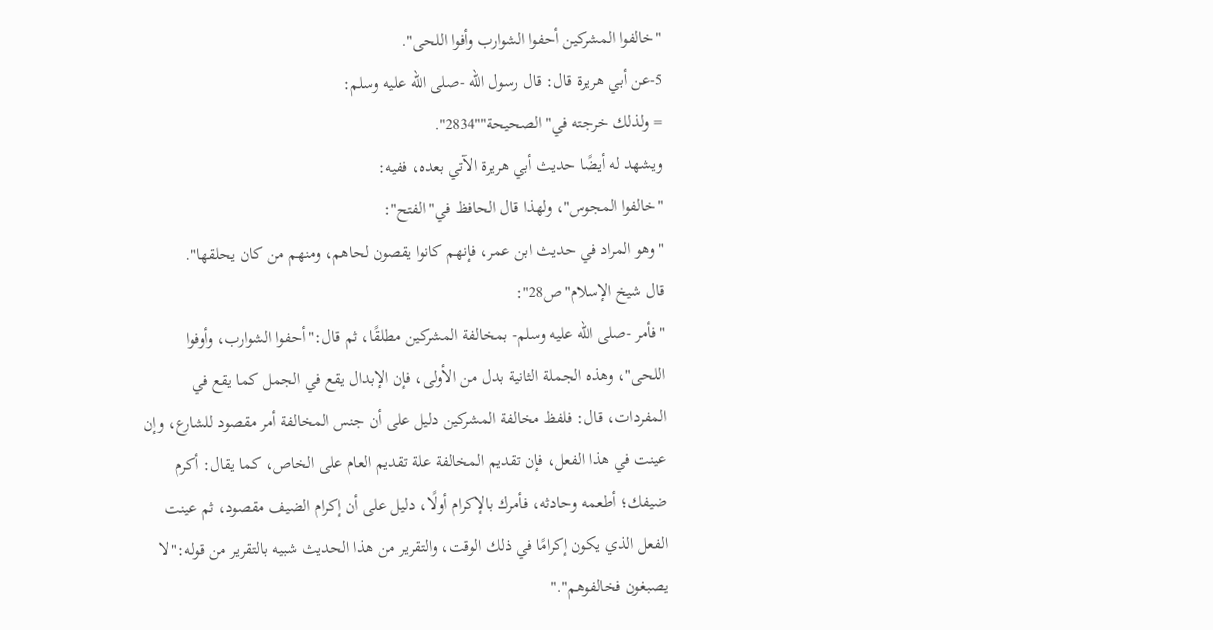"خالفوا المشركين أحفوا الشوارب وأفوا اللحى".
5-عن أبي هريرة قال: قال رسول الله -صلى الله عليه وسلم:
= ولذلك خرجته في"الصحيحة""2834".
ويشهد له أيضًا حديث أبي هريرة الآتي بعده، ففيه:
"خالفوا المجوس"، ولهذا قال الحافظ في"الفتح":
"وهو المراد في حديث ابن عمر، فإنهم كانوا يقصون لحاهم، ومنهم من كان يحلقها".
قال شيخ الإسلام"ص28":
"فأمر -صلى الله عليه وسلم- بمخالفة المشركين مطلقًا، ثم قال:"أحفوا الشوارب، وأوفوا اللحى"، وهذه الجملة الثانية بدل من الأولى، فإن الإبدال يقع في الجمل كما يقع في المفردات، قال: فلفظ مخالفة المشركين دليل على أن جنس المخالفة أمر مقصود للشارع، وإن عينت في هذا الفعل، فإن تقديم المخالفة علة تقديم العام على الخاص، كما يقال: أكرم ضيفك؛ أطعمه وحادثه، فأمرك بالإكرام أولًا، دليل على أن إكرام الضيف مقصود، ثم عينت الفعل الذي يكون إكرامًا في ذلك الوقت، والتقرير من هذا الحديث شبيه بالتقرير من قوله:"لا يصبغون فخالفوهم"."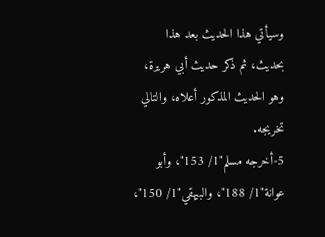وسيأتي هذا الحديث بعد هذا بحديث، ثم ذكر حديث أبي هريرة، وهو الحديث المذكور أعلاه، والتالي تخريجه.
5-أخرجه مسلم"1/ 153"، وأبو عوانة"1/ 188"، والبيهقي"1/ 150"،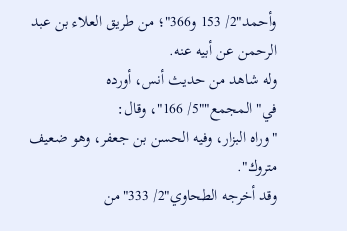وأحمد"2/ 153 و366"؛ من طريق العلاء بن عبد الرحمن عن أبيه عنه.
وله شاهد من حديث أنس، أورده في"المجمع""5/ 166"، وقال:
"وراه البزار، وفيه الحسن بن جعفر، وهو ضعيف متروك".
وقد أخرجه الطحاوي"2/ 333"من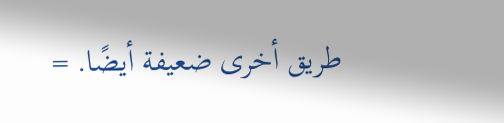طريق أخرى ضعيفة أيضًا. =